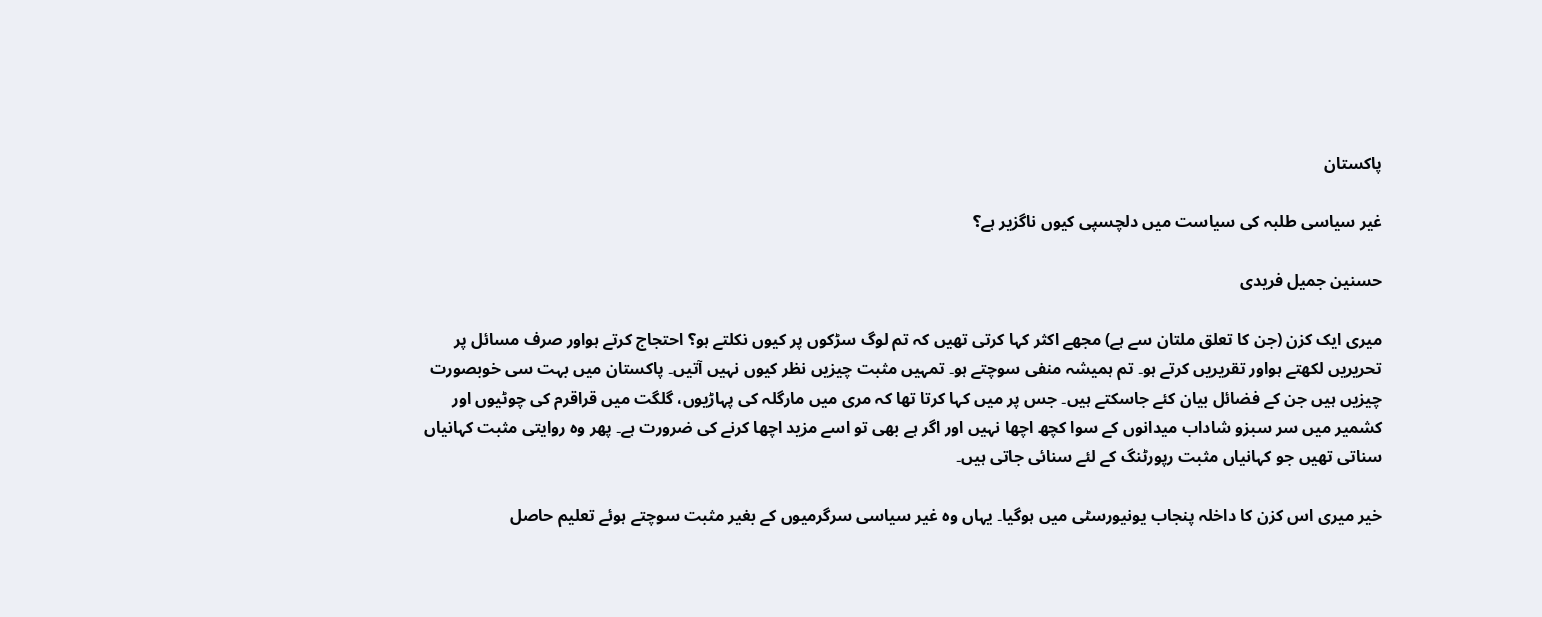پاکستان

غیر سیاسی طلبہ کی سیاست میں دلچسپی کیوں ناگزیر ہے؟

حسنین جمیل فریدی

میری ایک کزن (جن کا تعلق ملتان سے ہے) مجھے اکثر کہا کرتی تھیں کہ تم لوگ سڑکوں پر کیوں نکلتے ہو؟ احتجاج کرتے ہواور صرف مسائل پر تحریریں لکھتے ہواور تقریریں کرتے ہو۔ تم ہمیشہ منفی سوچتے ہو۔ تمہیں مثبت چیزیں نظر کیوں نہیں آتیں۔ پاکستان میں بہت سی خوبصورت چیزیں ہیں جن کے فضائل بیان کئے جاسکتے ہیں۔ جس پر میں کہا کرتا تھا کہ مری میں مارگلہ کی پہاڑیوں، گلگت میں قراقرم کی چوٹیوں اور کشمیر میں سر سبزو شاداب میدانوں کے سوا کچھ اچھا نہیں اور اگر ہے بھی تو اسے مزید اچھا کرنے کی ضرورت ہے۔ پھر وہ روایتی مثبت کہانیاں سناتی تھیں جو کہانیاں مثبت رپورٹنگ کے لئے سنائی جاتی ہیں۔

خیر میری اس کزن کا داخلہ پنجاب یونیورسٹی میں ہوگیا۔ یہاں وہ غیر سیاسی سرگرمیوں کے بغیر مثبت سوچتے ہوئے تعلیم حاصل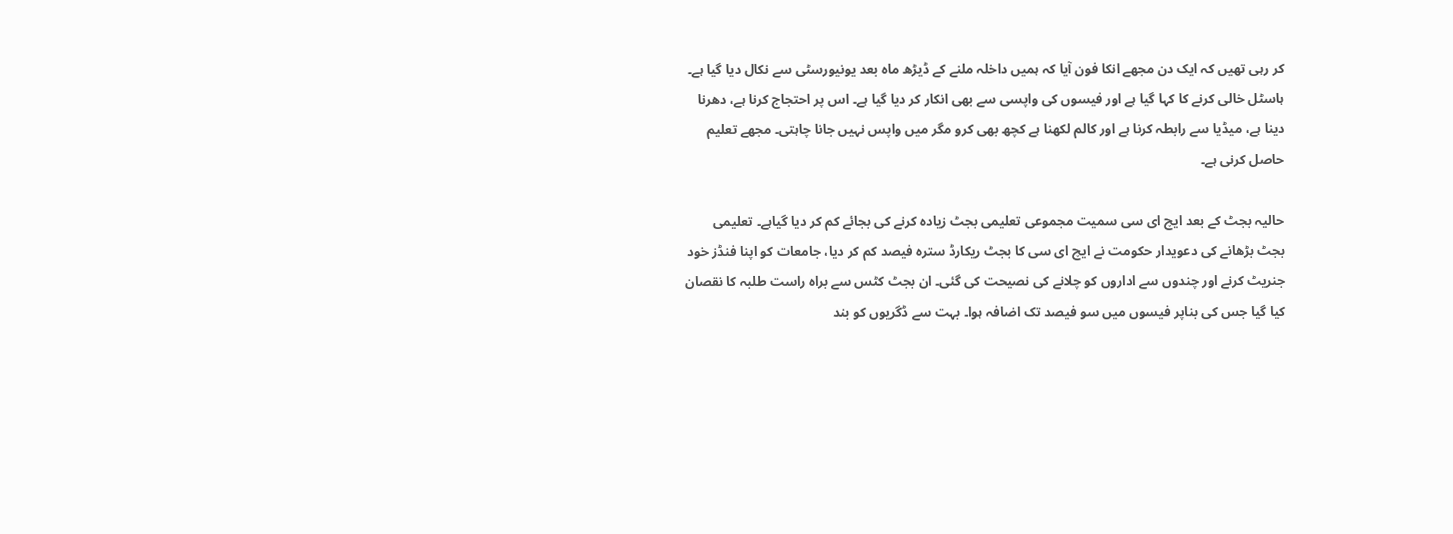کر رہی تھیں کہ ایک دن مجھے انکا فون آیا کہ ہمیں داخلہ ملنے کے ڈیڑھ ماہ بعد یونیورسٹی سے نکال دیا گیا ہے۔ ہاسٹل خالی کرنے کا کہا گیا ہے اور فیسوں کی واپسی سے بھی انکار کر دیا گیا ہے۔ اس پر احتجاج کرنا ہے، دھرنا دینا ہے، میڈیا سے رابطہ کرنا ہے اور کالم لکھنا ہے کچھ بھی کرو مگر میں واپس نہیں جانا چاہتی۔ مجھے تعلیم حاصل کرنی ہے۔

حالیہ بجٹ کے بعد ایچ ای سی سمیت مجموعی تعلیمی بجٹ زیادہ کرنے کی بجائے کم کر دیا گیاہے۔ تعلیمی بجٹ بڑھانے کی دعویدار حکومت نے ایچ ای سی کا بجٹ ریکارڈ سترہ فیصد کم کر دیا، جامعات کو اپنا فنڈز خود جنریٹ کرنے اور چندوں سے اداروں کو چلانے کی نصیحت کی گئی۔ ان بجٹ کٹس سے براہ راست طلبہ کا نقصان کیا گیا جس کی بناپر فیسوں میں سو فیصد تک اضافہ ہوا۔ بہت سے ڈگریوں کو بند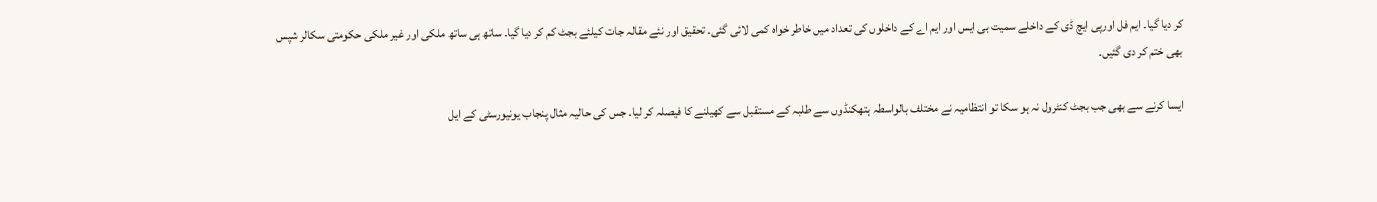کر دیا گیا۔ ایم فل اورپی ایچ ڈی کے داخلے سمیت بی ایس اور ایم اے کے داخلوں کی تعداد میں خاطر خواہ کمی لائی گئی۔ تحقیق اور نئے مقالہ جات کیلئے بجٹ کم کر دیا گیا۔ ساتھ ہی ساتھ ملکی اور غیر ملکی حکومتی سکالر شپس بھی ختم کر دی گئیں۔

ایسا کرنے سے بھی جب بجٹ کنٹرول نہ ہو سکا تو انتظامیہ نے مختلف بالواسطہ ہتھکنڈوں سے طلبہ کے مستقبل سے کھیلنے کا فیصلہ کر لیا۔ جس کی حالیہ مثال پنجاب یونیورسٹی کے ایل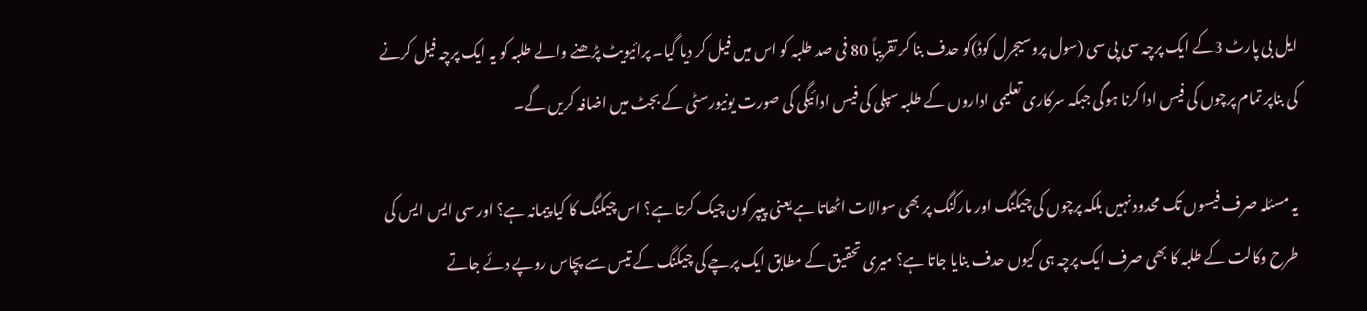ایل بی پارٹ 3کے ایک پرچہ سی پی سی (سول پروسیجرل کوڈ)کو حدف بنا کر تقریباً 80 فی صد طلبہ کو اس میں فیل کر دیا گیا۔ پرائیویٹ پڑھنے والے طلبہ کو یہ ایک پرچہ فیل کرنے کی بناپر تمام پرچوں کی فیس ادا کرنا ہوگی جبکہ سرکاری تعلیمی اداروں کے طلبہ سپلی کی فیس ادائیگی کی صورت یونیورسٹی کے بجٹ میں اضافہ کریں گے۔

یہ مسئلہ صرف فیسوں تک محدود نہیں بلکہ پرچوں کی چیکنگ اور مارکنگ پر بھی سوالات اٹھاتا ہے یعنی پیپر کون چیک کرتا ہے؟ اس چیکنگ کا کیا پیمانہ ہے؟ اور سی ایس ایس کی طرح وکالت کے طلبہ کا بھی صرف ایک پرچہ ہی کیوں حدف بنایا جاتا ہے؟ میری تحقیق کے مطابق ایک پرچے کی چیکنگ کے تیس سے پچاس روپے دئے جاتے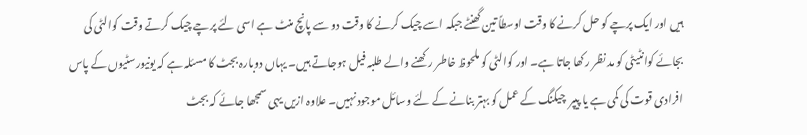ہیں اور ایک پرچے کو حل کرنے کا وقت اوسطاً تین گھنٹے جبکہ اسے چیک کرنے کا وقت دو سے پانچ منٹ ہے اسی لئے پرچے چیک کرتے وقت کوالٹی کی بجائے کوانٹیٹی کو مد نظر رکھا جاتا ہے۔ اور کوالٹی کو ملحوظ خاطر رکھنے والے طلبہ فیل ہوجاتے ہیں۔ یہاں دوبارہ بجٹ کا مسئلہ ہے کہ یونیورسٹیوں کے پاس افرادی قوت کی کمی ہے یا پیپر  چیکنگ کے عمل کو بہتر بنانے کے لئے وسائل موجود نہیں۔ علاوہ ازیں یہی سمجھا جائے کہ بجٹ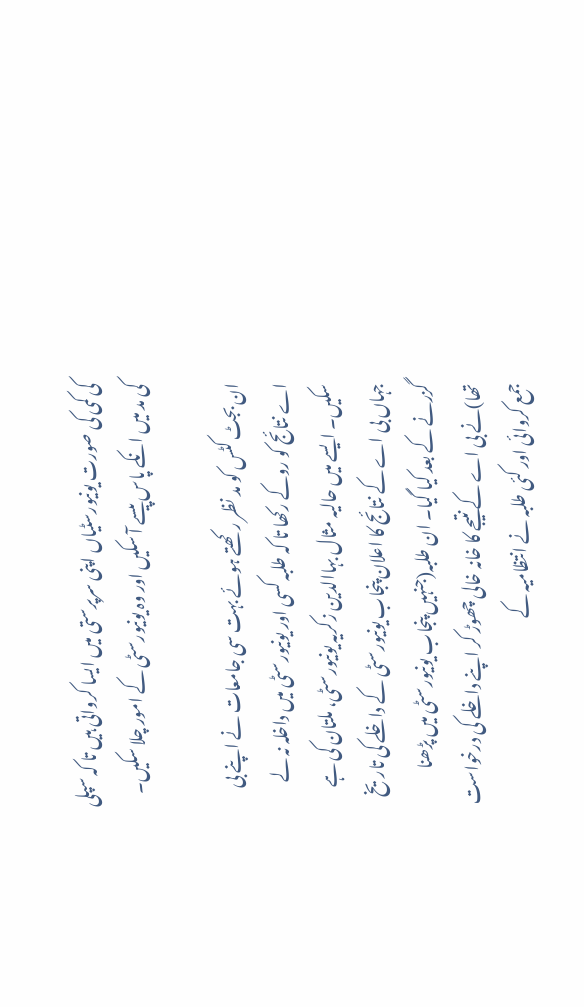کی کمی کی صورت یونیورسٹیاں اپنی سرپرستی میں ایسا کرواتی ہیں تا کہ سپلی کی مد میں انکے پاس پیسے آ سکیں اور وہ یونیورسٹی کے امور چلا سکیں۔

ان بجٹ کٹس کو مد نظر رکھتے ہوئے بہت سی جامعات نے اپنے بی اے نتائج کو روکے رکھا تا کہ طلبہ کسی اور یونیورسٹی میں داخلہ نہ لے سکیں۔ ایسے میں حالیہ مثال بہاالدین زکریہ یونیورسٹی، ملتان کی ہے جہاں بی اے کے نتائج کا اعلان پنجاب یونیورسٹی کے داخلے کی تاریخ گزرنے کے بعد کیا گیا۔ ان طلبہ(جنہیں پنجاب یونیورسٹی میں پڑھنا تھا)نے بی اے کے نتیجے کا خانہ خالی چھوڑ کر اپنے داخلے کی درخواست جمع کروائی اور کئی طلبہ نے انتظامیہ کے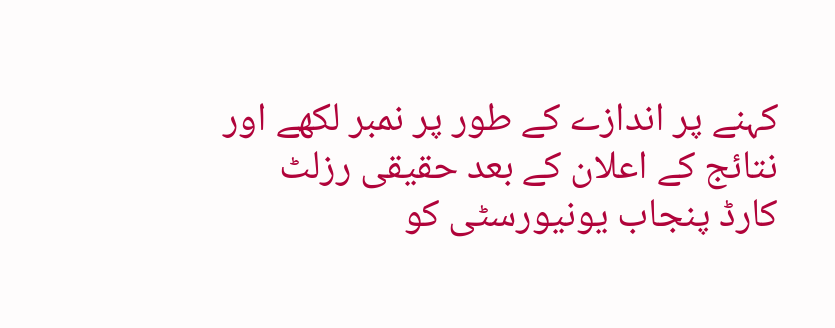کہنے پر اندازے کے طور پر نمبر لکھے اور نتائج کے اعلان کے بعد حقیقی رزلٹ کارڈ پنجاب یونیورسٹی کو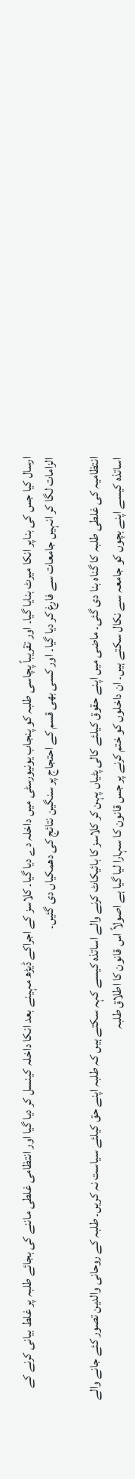ارسال کیا جس کی بناپر انکا میرٹ بنایا گیا۔ اور تقریباً پچاسی طلبہ کو پنجاب یونیورسٹی میں داخلہ دے دیا گیا۔ کلاسز کے اجراکے ڈیڑھ مہینے بعد انکا داخلہ کینسل کر دیا گیا اور انتظامی غلطی ماننے کی بجائے طلبہ پر غلط بیانی کرنے کے الزامات لگا کر انہیں جامعات سے فارغ کر دیا گیا۔ اور کسی بھی قسم کے احتجاج پر سنگین نتائج کی دھمکیاں دی گئیں۔

انتظامیہ کی غلطی طلبہ کا گناہ بنا دی گئی۔ ماضی میں اپنے حقوق کیلئے کالی پٹیاں پہن کر کلاسز کا بائیکاٹ کرنے والے اساتذہ کیسے کہہ سکتے ہیں کہ طلبہ اپنے حق کیلئے سیاست نہ کریں۔ طلبہ کے روحانی والدین تصور کئے جانے والے اساتذہ کیسے اپنے بچوں کو جامعہ سے نکال سکتے ہیں۔ ان داخلوں کو ختم کرنے پر جس قانون کا سہارا لیا گیا ہے اصولاً اس قانون کا اطلاق طلبہ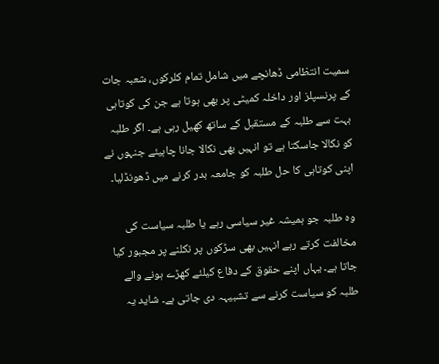سمیت انتظامی ڈھانچے میں شامل تمام کلرکوں، شعبہ جات کے پرنسپلز اور داخلہ کمیٹی پر بھی ہوتا ہے جن کی کوتاہی بہت سے طلبہ کے مستقبل کے ساتھ کھیل رہی ہے۔ اگر طلبہ کو نکالا جاسکتا ہے تو انہیں بھی نکالا جانا چاہیئے جنہوں نے اپنی کوتاہی کا حل طلبہ کو جامعہ بدر کرنے میں ڈھونڈلیا۔

وہ طلبہ جو ہمیشہ غیر سیاسی رہے یا طلبہ سیاست کی مخالفت کرتے رہے انہیں بھی سڑکوں پر نکلنے پر مجبور کیا جاتا ہے۔ یہاں اپنے حقوق کے دفاع کیلئے کھڑے ہونے والے طلبہ کو سیاست کرنے سے تشبیہہ دی جاتی ہے۔ شاید یہ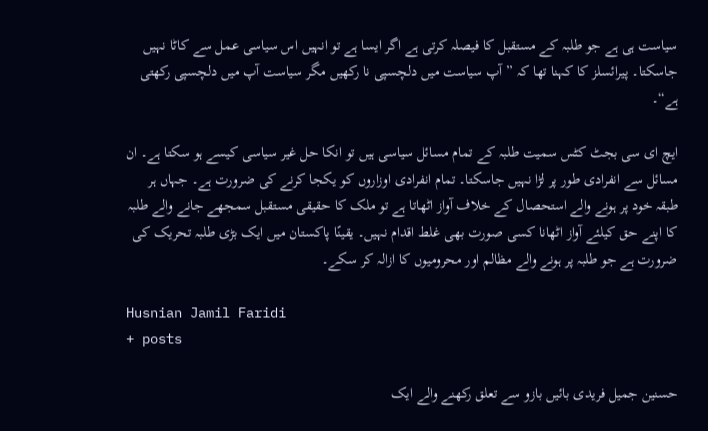سیاست ہی ہے جو طلبہ کے مستقبل کا فیصلہ کرتی ہے اگر ایسا ہے تو انہیں اس سیاسی عمل سے کاٹا نہیں جاسکتا۔ پیرائسلز کا کہنا تھا کہ ”آپ سیاست میں دلچسپی نا رکھیں مگر سیاست آپ میں دلچسپی رکھتی ہے“۔

ایچ ای سی بجٹ کٹس سمیت طلبہ کے تمام مسائل سیاسی ہیں تو انکا حل غیر سیاسی کیسے ہو سکتا ہے۔ ان مسائل سے انفرادی طور پر لڑا نہیں جاسکتا۔ تمام انفرادی اوزاروں کو یکجا کرنے کی ضرورت ہے۔ جہاں ہر طبقہ خود پر ہونے والے استحصال کے خلاف آواز اٹھاتا ہے تو ملک کا حقیقی مستقبل سمجھے جانے والے طلبہ کا اپنے حق کیلئے آواز اٹھانا کسی صورت بھی غلط اقدام نہیں۔ یقینًا پاکستان میں ایک بڑی طلبہ تحریک کی ضرورت ہے جو طلبہ پر ہونے والے مظالم اور محرومیوں کا ازالہ کر سکے۔

Husnian Jamil Faridi
+ posts

حسنین جمیل فریدی بائیں بازو سے تعلق رکھنے والے ایک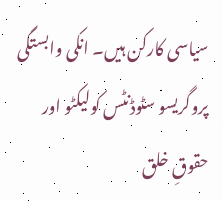سیاسی کارکن ہیں۔ انکی وابستگی پروگریسو سٹوڈنٹس کولیکٹو اور حقوقِ خلق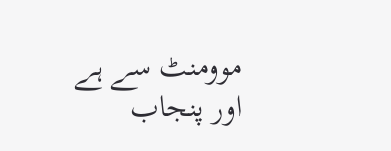موومنٹ سے ہے اور پنجاب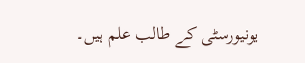یونیورسٹی کے طالب علم ہیں۔